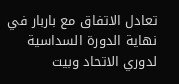تعادل الاتفاق مع باربار في نهاية الدورة السداسية لدوري الاتحاد وبيت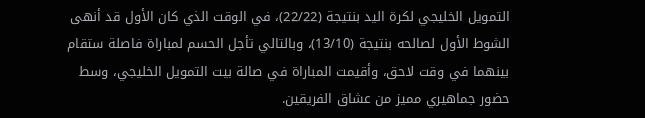التمويل الخليجي لكرة اليد بنتيجة (22/22)، في الوقت الذي كان الأول قد أنهى الشوط الأول لصالحه بنتيجة (13/10)، وبالتالي تأجل الحسم لمباراة فاصلة ستقام بينهما في وقت لاحق، وأقيمت المباراة في صالة بيت التمويل الخليجي، وسط حضور جماهيري مميز من عشاق الفريقين.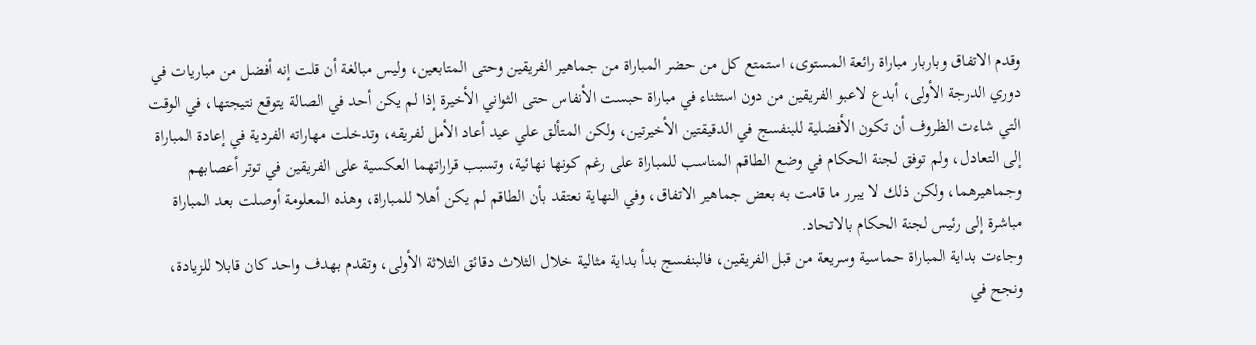وقدم الاتفاق وباربار مباراة رائعة المستوى، استمتع كل من حضر المباراة من جماهير الفريقين وحتى المتابعين، وليس مبالغة أن قلت إنه أفضل من مباريات في دوري الدرجة الأولى، أبدع لاعبو الفريقين من دون استثناء في مباراة حبست الأنفاس حتى الثواني الأخيرة إذا لم يكن أحد في الصالة يتوقع نتيجتها، في الوقت التي شاءت الظروف أن تكون الأفضلية للبنفسج في الدقيقتين الأخيرتين، ولكن المتألق علي عيد أعاد الأمل لفريقه، وتدخلت مهاراته الفردية في إعادة المباراة إلى التعادل، ولم توفق لجنة الحكام في وضع الطاقم المناسب للمباراة على رغم كونها نهائية، وتسبب قراراتهما العكسية على الفريقين في توتر أعصابهم وجماهيرهما، ولكن ذلك لا يبرر ما قامت به بعض جماهير الاتفاق، وفي النهاية نعتقد بأن الطاقم لم يكن أهلا للمباراة، وهذه المعلومة أوصلت بعد المباراة مباشرة إلى رئيس لجنة الحكام بالاتحاد.
وجاءت بداية المباراة حماسية وسريعة من قبل الفريقين، فالبنفسج بدأ بداية مثالية خلال الثلاث دقائق الثلاثة الأولى، وتقدم بهدف واحد كان قابلا للزيادة، ونجح في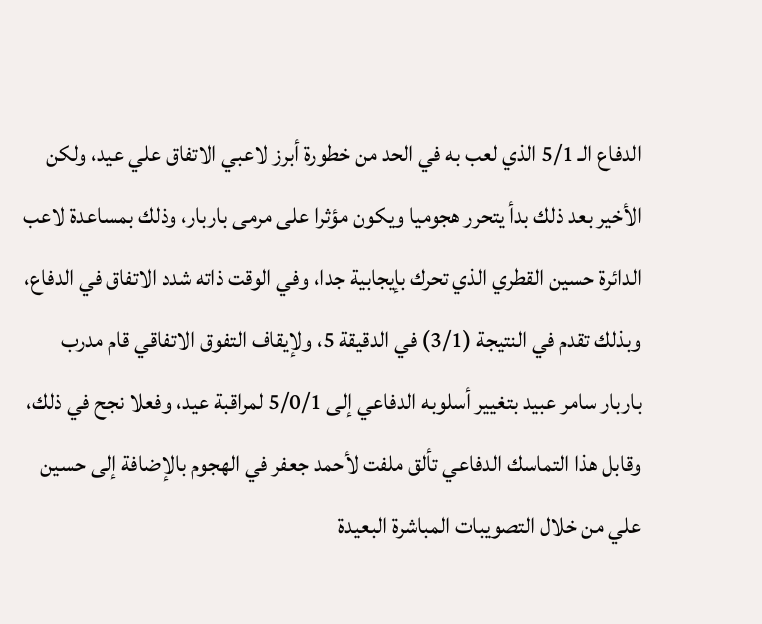الدفاع الـ 5/1 الذي لعب به في الحد من خطورة أبرز لاعبي الاتفاق علي عيد، ولكن الأخير بعد ذلك بدأ يتحرر هجوميا ويكون مؤثرا على مرمى باربار، وذلك بمساعدة لاعب الدائرة حسين القطري الذي تحرك بإيجابية جدا، وفي الوقت ذاته شدد الاتفاق في الدفاع، وبذلك تقدم في النتيجة (3/1) في الدقيقة 5، ولإيقاف التفوق الاتفاقي قام مدرب باربار سامر عبيد بتغيير أسلوبه الدفاعي إلى 5/0/1 لمراقبة عيد، وفعلا نجح في ذلك، وقابل هذا التماسك الدفاعي تألق ملفت لأحمد جعفر في الهجوم بالإضافة إلى حسين علي من خلال التصويبات المباشرة البعيدة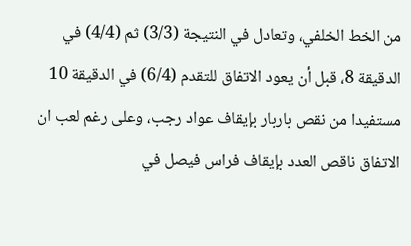من الخط الخلفي، وتعادل في النتيجة (3/3) ثم (4/4) في الدقيقة 8، قبل أن يعود الاتفاق للتقدم (6/4) في الدقيقة 10 مستفيدا من نقص باربار بإيقاف عواد رجب، وعلى رغم لعب ان الاتفاق ناقص العدد بإيقاف فراس فيصل في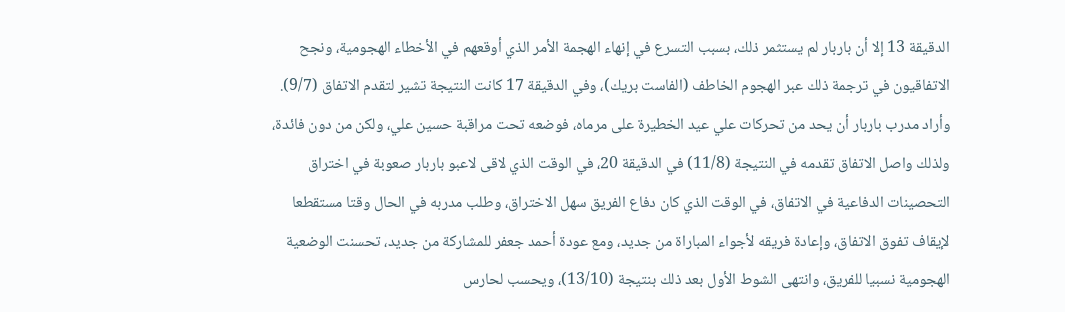الدقيقة 13 إلا أن باربار لم يستثمر ذلك، بسبب التسرع في إنهاء الهجمة الأمر الذي أوقعهم في الأخطاء الهجومية، ونجح الاتفاقيون في ترجمة ذلك عبر الهجوم الخاطف (الفاست بريك)، وفي الدقيقة 17 كانت النتيجة تشير لتقدم الاتفاق (9/7).
وأراد مدرب باربار أن يحد من تحركات علي عيد الخطيرة على مرماه، فوضعه تحت مراقبة حسين علي، ولكن من دون فائدة، ولذلك واصل الاتفاق تقدمه في النتيجة (11/8) في الدقيقة 20، في الوقت الذي لاقى لاعبو باربار صعوبة في اختراق التحصينات الدفاعية في الاتفاق، في الوقت الذي كان دفاع الفريق سهل الاختراق، وطلب مدربه في الحال وقتا مستقطعا لإيقاف تفوق الاتفاق، وإعادة فريقه لأجواء المباراة من جديد، ومع عودة أحمد جعفر للمشاركة من جديد، تحسنت الوضعية الهجومية نسبيا للفريق، وانتهى الشوط الأول بعد ذلك بنتيجة (13/10)، ويحسب لحارس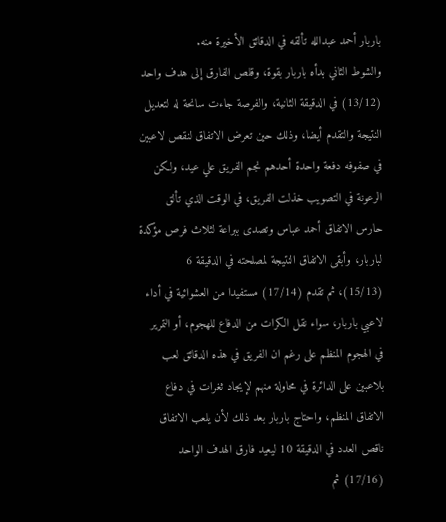باربار أحمد عبدالله تألقه في الدقائق الأخيرة منه.
والشوط الثاني بدأه باربار بقوة، وقلص الفارق إلى هدف واحد (13/12) في الدقيقة الثانية، والفرصة جاءت سانحة له لتعديل النتيجة والتقدم أيضا، وذلك حين تعرض الاتفاق لنقص لاعبين في صفوفه دفعة واحدة أحدهم نجم الفريق علي عيد، ولكن الرعونة في التصويب خذلت الفريق، في الوقت الذي تألق حارس الاتفاق أحمد عباس وتصدى ببراعة لثلاث فرص مؤكدة لباربار، وأبقى الاتفاق النتيجة لمصلحته في الدقيقة 6 (15/13)، ثم تقدم (17/14) مستفيدا من العشوائية في أداء لاعبي باربار، سواء نقل الكرات من الدفاع للهجوم، أو التمرير في الهجوم المنظم على رغم ان الفريق في هذه الدقائق لعب بلاعبين على الدائرة في محاولة منهم لإيجاد ثغرات في دفاع الاتفاق المنظم، واحتاج باربار بعد ذلك لأن يلعب الاتفاق ناقص العدد في الدقيقة 10 ليعيد فارق الهدف الواحد (17/16) ثم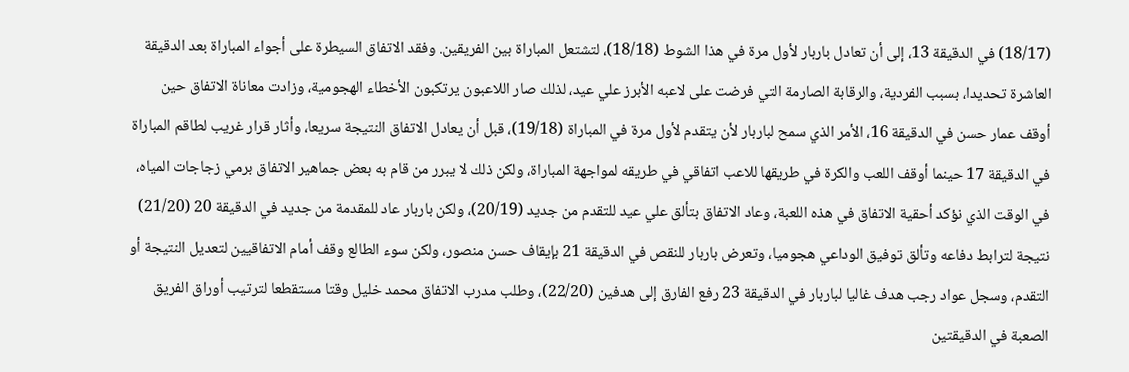(18/17) في الدقيقة 13، إلى أن تعادل باربار لأول مرة في هذا الشوط (18/18)، لتشتعل المباراة بين الفريقين. وفقد الاتفاق السيطرة على أجواء المباراة بعد الدقيقة العاشرة تحديدا، بسبب الفردية، والرقابة الصارمة التي فرضت على لاعبه الأبرز علي عيد، لذلك صار اللاعبون يرتكبون الأخطاء الهجومية، وزادت معاناة الاتفاق حين أوقف عمار حسن في الدقيقة 16، الأمر الذي سمح لباربار لأن يتقدم لأول مرة في المباراة (19/18)، قبل أن يعادل الاتفاق النتيجة سريعا، وأثار قرار غريب لطاقم المباراة في الدقيقة 17 حينما أوقف اللعب والكرة في طريقها للاعب اتفاقي في طريقه لمواجهة المباراة، ولكن ذلك لا يبرر من قام به بعض جماهير الاتفاق برمي زجاجات المياه، في الوقت الذي نؤكد أحقية الاتفاق في هذه اللعبة، وعاد الاتفاق بتألق علي عيد للتقدم من جديد (20/19)، ولكن باربار عاد للمقدمة من جديد في الدقيقة 20 (21/20) نتيجة لترابط دفاعه وتألق توفيق الوداعي هجوميا، وتعرض باربار للنقص في الدقيقة 21 بإيقاف حسن منصور، ولكن سوء الطالع وقف أمام الاتفاقيين لتعديل النتيجة أو التقدم، وسجل عواد رجب هدف غاليا لباربار في الدقيقة 23 رفع الفارق إلى هدفين (22/20)، وطلب مدرب الاتفاق محمد خليل وقتا مستقطعا لترتيب أوراق الفريق الصعبة في الدقيقتين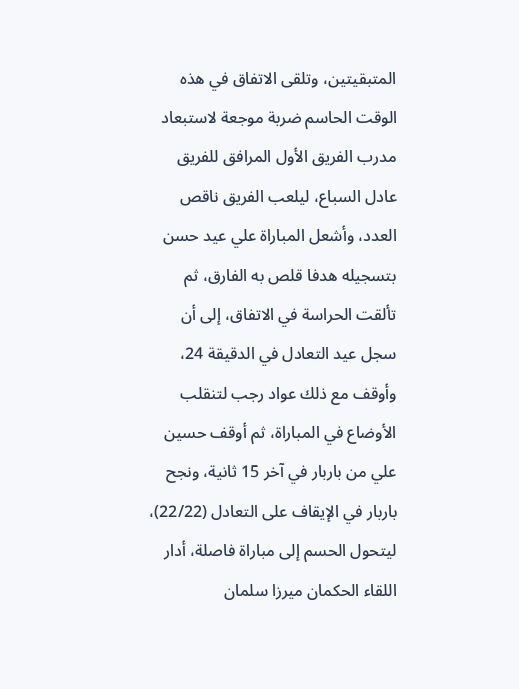المتبقيتين، وتلقى الاتفاق في هذه الوقت الحاسم ضربة موجعة لاستبعاد مدرب الفريق الأول المرافق للفريق عادل السباع، ليلعب الفريق ناقص العدد، وأشعل المباراة علي عيد حسن بتسجيله هدفا قلص به الفارق، ثم تألقت الحراسة في الاتفاق، إلى أن سجل عيد التعادل في الدقيقة 24، وأوقف مع ذلك عواد رجب لتنقلب الأوضاع في المباراة، ثم أوقف حسين علي من باربار في آخر 15 ثانية، ونجح باربار في الإيقاف على التعادل (22/22)، ليتحول الحسم إلى مباراة فاصلة، أدار اللقاء الحكمان ميرزا سلمان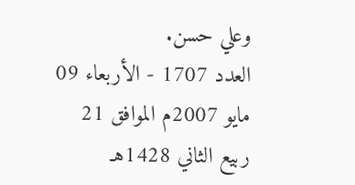وعلي حسن.
العدد 1707 - الأربعاء 09 مايو 2007م الموافق 21 ربيع الثاني 1428هـ